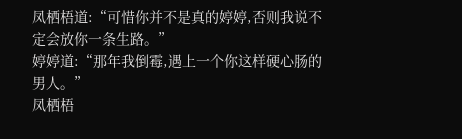凤栖梧道:“可惜你并不是真的婷婷,否则我说不定会放你一条生路。”
婷婷道:“那年我倒霉,遇上一个你这样硬心肠的男人。”
凤栖梧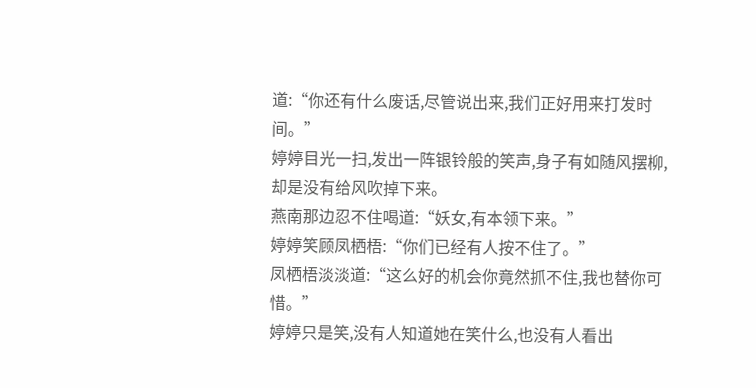道:“你还有什么废话,尽管说出来,我们正好用来打发时间。”
婷婷目光一扫,发出一阵银铃般的笑声,身子有如随风摆柳,却是没有给风吹掉下来。
燕南那边忍不住喝道:“妖女,有本领下来。”
婷婷笑顾凤栖梧:“你们已经有人按不住了。”
凤栖梧淡淡道:“这么好的机会你竟然抓不住,我也替你可惜。”
婷婷只是笑,没有人知道她在笑什么,也没有人看出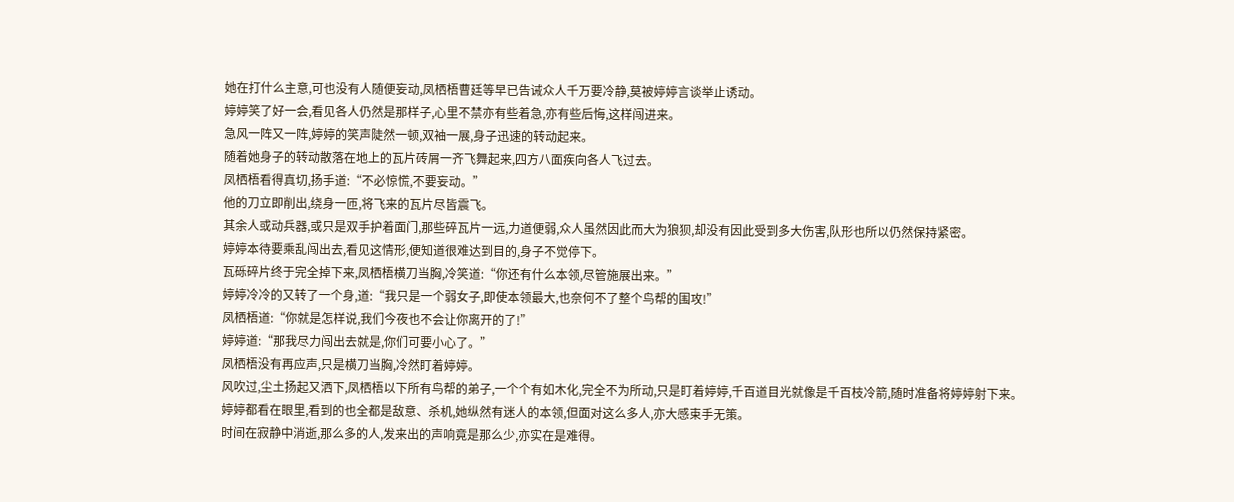她在打什么主意,可也没有人随便妄动,凤栖梧曹廷等早已告诫众人千万要冷静,莫被婷婷言谈举止诱动。
婷婷笑了好一会,看见各人仍然是那样子,心里不禁亦有些着急,亦有些后悔,这样闯进来。
急风一阵又一阵,婷婷的笑声陡然一顿,双袖一展,身子迅速的转动起来。
随着她身子的转动散落在地上的瓦片砖屑一齐飞舞起来,四方八面疾向各人飞过去。
凤栖梧看得真切,扬手道:“不必惊慌,不要妄动。”
他的刀立即削出,绕身一匝,将飞来的瓦片尽皆震飞。
其余人或动兵器,或只是双手护着面门,那些碎瓦片一远,力道便弱,众人虽然因此而大为狼狈,却没有因此受到多大伤害,队形也所以仍然保持紧密。
婷婷本待要乘乱闯出去,看见这情形,便知道很难达到目的,身子不觉停下。
瓦砾碎片终于完全掉下来,凤栖梧横刀当胸,冷笑道:“你还有什么本领,尽管施展出来。”
婷婷冷冷的又转了一个身,道:“我只是一个弱女子,即使本领最大,也奈何不了整个鸟帮的围攻!”
凤栖梧道:“你就是怎样说,我们今夜也不会让你离开的了!”
婷婷道:“那我尽力闯出去就是,你们可要小心了。”
凤栖梧没有再应声,只是横刀当胸,冷然盯着婷婷。
风吹过,尘土扬起又洒下,凤栖梧以下所有鸟帮的弟子,一个个有如木化,完全不为所动,只是盯着婷婷,千百道目光就像是千百枝冷箭,随时准备将婷婷射下来。
婷婷都看在眼里,看到的也全都是敌意、杀机,她纵然有迷人的本领,但面对这么多人,亦大感束手无策。
时间在寂静中消逝,那么多的人,发来出的声响竟是那么少,亦实在是难得。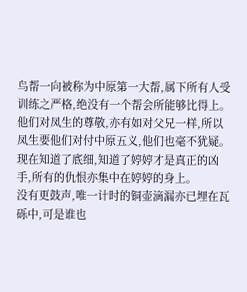鸟帮一向被称为中原第一大帮,属下所有人受训练之严格,绝没有一个帮会所能够比得上。
他们对凤生的尊敬,亦有如对父兄一样,所以凤生要他们对付中原五义,他们也毫不犹疑。
现在知道了底细,知道了婷婷才是真正的凶手,所有的仇恨亦集中在婷婷的身上。
没有更鼓声,唯一计时的铜壶滴漏亦已埋在瓦砾中,可是谁也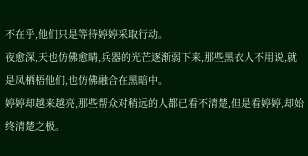不在乎,他们只是等待婷婷采取行动。
夜愈深,天也仿佛愈睛,兵器的光芒逐渐弱下来,那些黑衣人不用说,就是凤栖梧他们,也仿佛融合在黑暗中。
婷婷却越来越亮,那些帮众对稍远的人都已看不清楚,但是看婷婷,却始终清楚之极。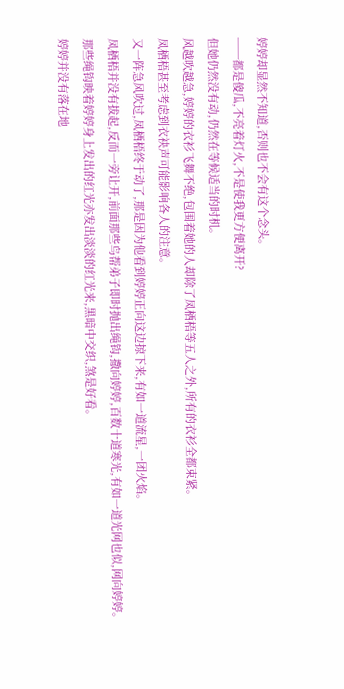婷婷却显然不知道,否则也不会有这个念头。
──都是傻瓜,不亮着灯火,不是使我更方便离开?
但她仍然没有动,仍然在等候适当的时机。
风越吹越急,婷婷的衣衫飞舞不绝,包围着她的人却除了凤栖梧等五人之外,所有的衣衫全都束紧。
凤栖梧甚至考虑到衣袂声可能影响各人的注意。
又一阵急风吹过,凤栖梧终于动了,那是因为他看到婷婷正向这边掠下来,有如一道流星,一团火焰。
凤栖梧并没有拔起,反而一旁让开,前面那些鸟帮弟子即时抛出绳钩,撒向婷婷,百数十道寒光,有如一道光网也似,网向婷婷。
那些绳钩映着婷婷身上发出的红光亦发出淡淡的红光来,黑暗中交织,煞是好看。
婷婷并没有落在地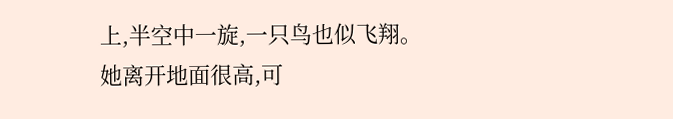上,半空中一旋,一只鸟也似飞翔。
她离开地面很高,可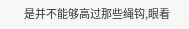是并不能够高过那些绳钩,眼看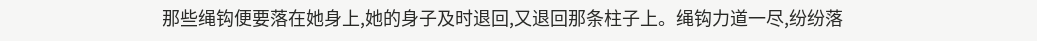那些绳钩便要落在她身上,她的身子及时退回,又退回那条柱子上。绳钩力道一尽,纷纷落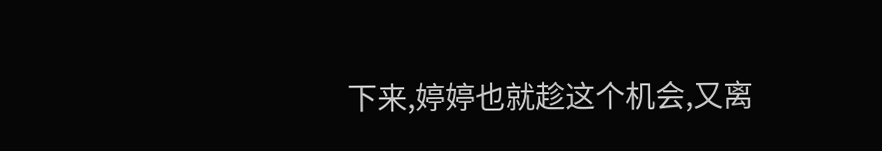下来,婷婷也就趁这个机会,又离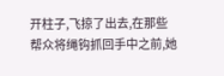开柱子,飞掠了出去,在那些帮众将绳钩抓回手中之前,她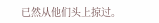已然从他们头上掠过。